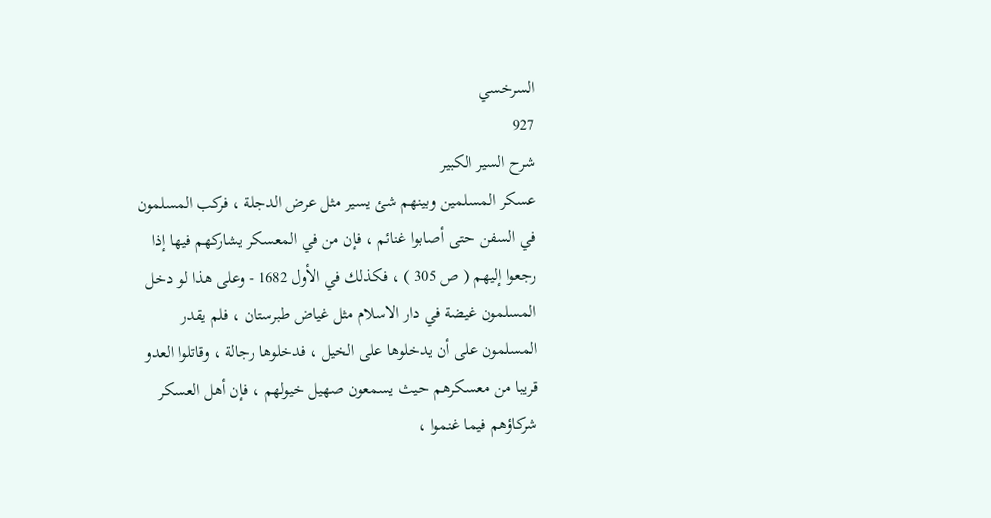السرخسي
927
شرح السير الكبير
عسكر المسلمين وبينهم شئ يسير مثل عرض الدجلة ، فركب المسلمون في السفن حتى أصابوا غنائم ، فإن من في المعسكر يشاركهم فيها إذا رجعوا إليهم ( ص 305 ) ، فكذلك في الأول 1682 - وعلى هذا لو دخل المسلمون غيضة في دار الاسلام مثل غياض طبرستان ، فلم يقدر المسلمون على أن يدخلوها على الخيل ، فدخلوها رجالة ، وقاتلوا العدو قريبا من معسكرهم حيث يسمعون صهيل خيولهم ، فإن أهل العسكر شركاؤهم فيما غنموا ،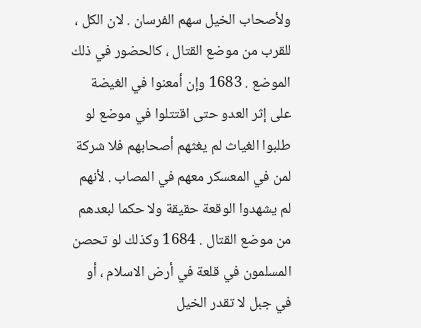ولأصحاب الخيل سهم الفرسان . لان الكل ، للقرب من موضع القتال ، كالحضور في ذلك الموضع . 1683 وإن أمعنوا في الغيضة على إثر العدو حتى اقتتلوا في موضع لو طلبوا الغياث لم يغثهم أصحابهم فلا شركة لمن في المعسكر معهم في المصاب . لأنهم لم يشهدوا الوقعة حقيقة ولا حكما لبعدهم من موضع القتال . 1684 وكذلك لو تحصن المسلمون في قلعة في أرض الاسلام ، أو في جبل لا تقدر الخيل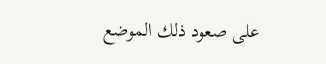على صعود ذلك الموضع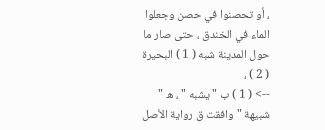، أو تحصنوا في حصن وجعلوا الماء في الخندق ، حتى صار ما حول المدينة شبه ( 1 ) البحيرة ( 2 ) ،
--> ( 1 ) ب " يشبه " ، ه " شبيهة " وافقت ق رواية الأصل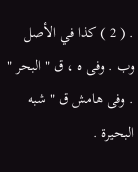. ( 2 ) كذا في الأصل وب . وفى ه ، ق " البحر " . وفى هامش ق " شبه البحيرة .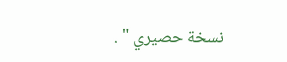نسخة حصيري " .